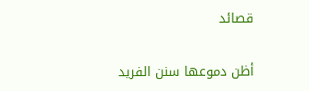قصائد

أظن دموعها سنن الفريد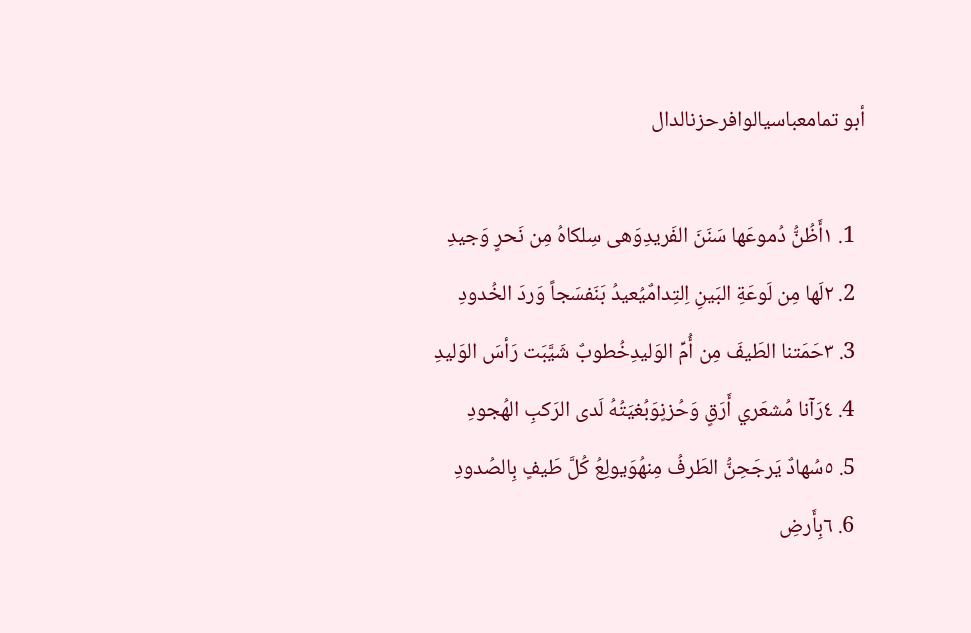أبو تمامعباسيالوافرحزنالدال

  1. ١أَظُنُّ دُموعَها سَنَنَ الفَريدِوَهى سِلكاهُ مِن نَحرٍ وَجيدِ
  2. ٢لَها مِن لَوعَةِ البَينِ اِلتِدامٌيُعيدُ بَنَفسَجاً وَردَ الخُدودِ
  3. ٣حَمَتنا الطَيفَ مِن أُمِّ الوَليدِخُطوبٌ شَيَّبَت رَأسَ الوَليدِ
  4. ٤رَآنا مُشعَري أَرَقٍ وَحُزنٍوَبُغيَتُهُ لَدى الرَكبِ الهُجودِ
  5. ٥سُهادٌ يَرجَحِنُّ الطَرفُ مِنهُوَيولِعُ كُلَّ طَيفٍ بِالصُدودِ
  6. ٦بِأَرضِ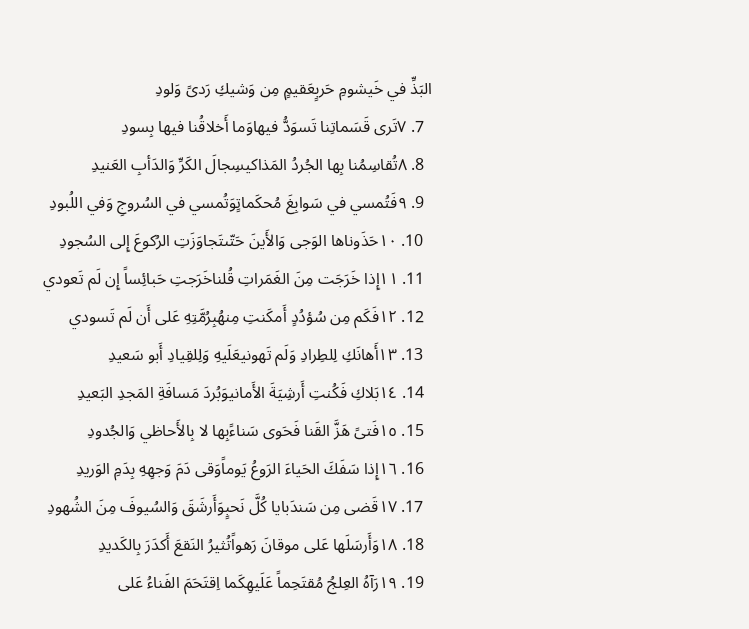البَذِّ في خَيشومِ حَربٍعَقيمٍ مِن وَشيكِ رَدىً وَلودِ
  7. ٧تَرى قَسَماتِنا تَسوَدُّ فيهاوَما أَخلاقُنا فيها بِسودِ
  8. ٨تُقاسِمُنا بِها الجُردُ المَذاكيسِجالَ الكَرِّ وَالدَأبِ العَنيدِ
  9. ٩فَتُمسي في سَوابِغَ مُحكَماتٍوَتُمسي في السُروجِ وَفي اللُبودِ
  10. ١٠حَذَوناها الوَجى وَالأَينَ حَتّىتَجاوَزَتِ الرُكوعَ إِلى السُجودِ
  11. ١١إِذا خَرَجَت مِنَ الغَمَراتِ قُلناخَرَجتِ حَبائِساً إِن لَم تَعودي
  12. ١٢فَكَم مِن سُؤدُدٍ أَمكَنتِ مِنهُبِرُمَّتِهِ عَلى أَن لَم تَسودي
  13. ١٣أَهانَكِ لِلطِرادِ وَلَم تَهونيعَلَيهِ وَلِلقِيادِ أَبو سَعيدِ
  14. ١٤بَلاكِ فَكُنتِ أَرشِيَةَ الأَمانيوَبُردَ مَسافَةِ المَجدِ البَعيدِ
  15. ١٥فَتىً هَزَّ القَنا فَحَوى سَناءًبِها لا بِالأَحاظي وَالجُدودِ
  16. ١٦إِذا سَفَكَ الحَياءَ الرَوعُ يَوماًوَقى دَمَ وَجهِهِ بِدَمِ الوَريدِ
  17. ١٧قَضى مِن سَندَبايا كُلَّ نَحبٍوَأَرشَقَ وَالسُيوفَ مِنَ الشُهودِ
  18. ١٨وَأَرسَلَها عَلى موقانَ رَهواًتُثيرُ النَقعَ أَكدَرَ بِالكَديدِ
  19. ١٩رَآهُ العِلجُ مُقتَحِماً عَلَيهِكَما اِقتَحَمَ الفَناءُ عَلى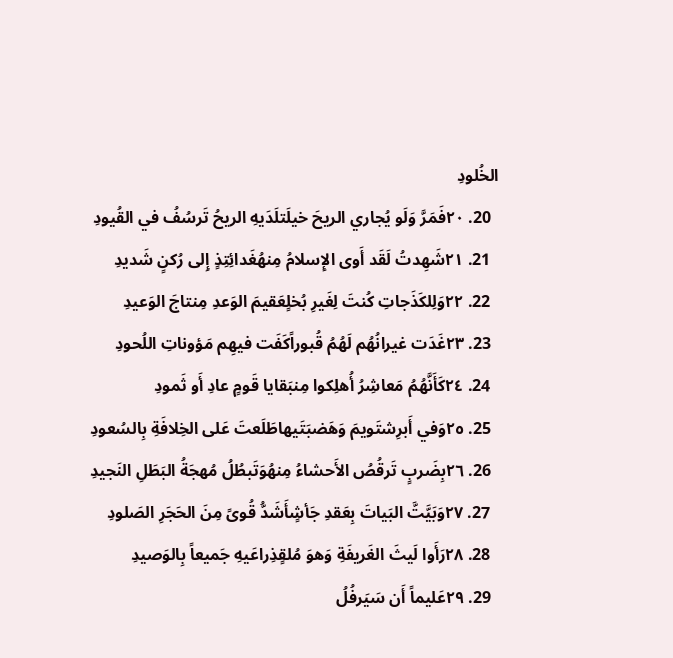الخُلودِ
  20. ٢٠فَمَرَّ وَلَو يُجاري الريحَ خيلَتلَدَيهِ الريحُ تَرسُفُ في القُيودِ
  21. ٢١شَهِدتُ لَقَد أَوى الإِسلامُ مِنهُغَدائِتِذٍ إِلى رُكنٍ شَديدِ
  22. ٢٢وَلِلكَذَجاتِ كُنتَ لِغَيرِ بُخلٍعَقيمَ الوَعدِ مِنتاجَ الوَعيدِ
  23. ٢٣غَدَت غيرانُهُم لَهُمُ قُبوراًكَفَت فيهِم مَؤوناتِ اللُحودِ
  24. ٢٤كَأَنَّهُمُ مَعاشِرُ أُهلِكوا مِنبَقايا قَومٍ عادِ أَو ثَمودِ
  25. ٢٥وَفي أَبرِشتَويمَ وَهَضبَتَيهاطَلَعتَ عَلى الخِلافَةِ بِالسُعودِ
  26. ٢٦بِضَربٍ تَرقُصُ الأَحشاءُ مِنهُوَتَبطُلُ مُهجَةُ البَطَلِ النَجيدِ
  27. ٢٧وَبَيَّتَّ البَياتَ بِعَقدِ جَأشٍأَشَدُّ قُوىً مِنَ الحَجَرِ الصَلودِ
  28. ٢٨رَأَوا لَيثَ الغَريفَةِ وَهوَ مُلقٍذِراعَيهِ جَميعاً بِالوَصيدِ
  29. ٢٩عَليماً أَن سَيَرفُلُ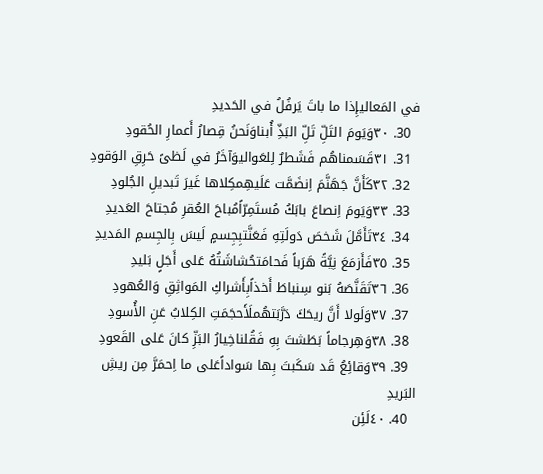في المَعاليإِذا ما باتَ يَرفُلُ في الحَديدِ
  30. ٣٠وَيَومَ التَلِّ تَلِّ البَذِّ أُبناوَنَحنُ قِصارُ أَعمارِ الحُقودِ
  31. ٣١قَسَمناهُم فَشَطرٌ لِلعَواليوَآخَرُ في لَظىً حَرِقِ الوَقودِ
  32. ٣٢كَأَنَّ جَهَنَّمَ اِنضَمَّت عَلَيهِمكِلاها غَيرَ تَبديلِ الجُلودِ
  33. ٣٣وَيَومَ اِنصاعَ بابَكُ مُستَمِرّاًمُباحَ العُقرِ مُجتاحَ العَديدِ
  34. ٣٤تَأَمَّلَ شَخصَ دَولَتِهِ فَعَنَّتبِجِسمٍ لَيسَ بِالجِسمِ المَديدِ
  35. ٣٥فَأَزمَعَ نِيَّةً هَرَباً فَحامَتحُشاشَتُهُ عَلى أَجَلٍ بَليدِ
  36. ٣٦تَقَنَّصَهُ بَنو سِنباطَ أَخذاًبِأَشراكِ المَواثِقِ وَالعُهودِ
  37. ٣٧وَلَولا أَنَّ ريحَكَ دَرَّبَتهُملَأَحجَمَتِ الكِلابُ عَنِ الأُسودِ
  38. ٣٨وَهِرجاماً بَطَشتَ بِهِ فَقُلناخِيارُ البَزِّ كانَ عَلى القَعودِ
  39. ٣٩وَقائِعُ قَد سَكَبتَ بِها سَواداًعَلى ما اِحمَرَّ مِن ريشِ البَريدِ
  40. ٤٠لَئِن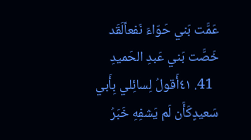عَمَّت بَني حَوّاءَ نَفعاًلَقَد خَصَّت بَني عَبدِ الحَميدِ
  41. ٤١أَقولُ لِسائِلي بِأَبي سَعيدٍكَأَن لَم يَشفِهِ خَبَرُ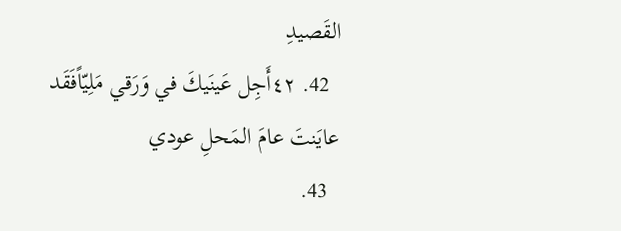القَصيدِ
  42. ٤٢أَجِل عَينَيكَ في وَرَقي مَلِيّاًفَقَد عايَنتَ عامَ المَحلِ عودي
  43.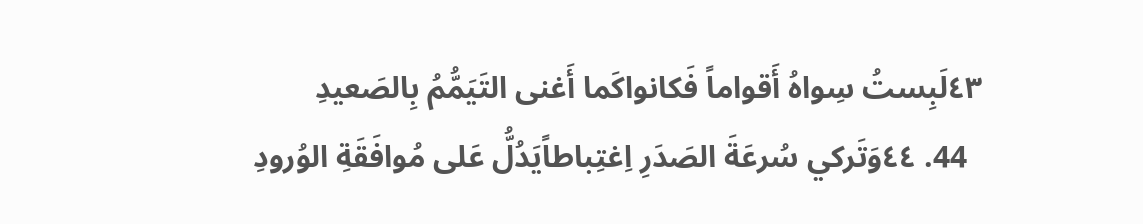٤٣لَبِستُ سِواهُ أَقواماً فَكانواكَما أَغنى التَيَمُّمُ بِالصَعيدِ
  44. ٤٤وَتَركي سُرعَةَ الصَدَرِ اِغتِباطاًيَدُلُّ عَلى مُوافَقَةِ الوُرودِ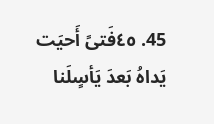45. ٤٥فَتىً أَحيَت يَداهُ بَعدَ يَأسٍلَنا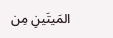المَيتَينِ مِن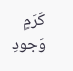كَرَمٍ وَجودِ